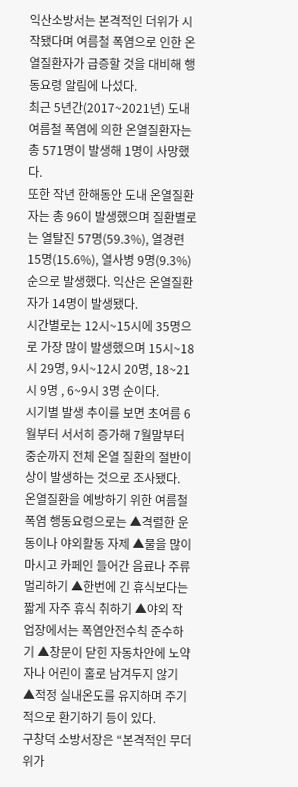익산소방서는 본격적인 더위가 시작됐다며 여름철 폭염으로 인한 온열질환자가 급증할 것을 대비해 행동요령 알림에 나섰다.
최근 5년간(2017~2021년) 도내 여름철 폭염에 의한 온열질환자는 총 571명이 발생해 1명이 사망했다.
또한 작년 한해동안 도내 온열질환자는 총 96이 발생했으며 질환별로는 열탈진 57명(59.3%), 열경련 15명(15.6%), 열사병 9명(9.3%) 순으로 발생했다. 익산은 온열질환자가 14명이 발생됐다.
시간별로는 12시~15시에 35명으로 가장 많이 발생했으며 15시~18시 29명, 9시~12시 20명, 18~21시 9명 , 6~9시 3명 순이다.
시기별 발생 추이를 보면 초여름 6월부터 서서히 증가해 7월말부터 중순까지 전체 온열 질환의 절반이상이 발생하는 것으로 조사됐다.
온열질환을 예방하기 위한 여름철 폭염 행동요령으로는 ▲격렬한 운동이나 야외활동 자제 ▲물을 많이 마시고 카페인 들어간 음료나 주류 멀리하기 ▲한번에 긴 휴식보다는 짧게 자주 휴식 취하기 ▲야외 작업장에서는 폭염안전수칙 준수하기 ▲창문이 닫힌 자동차안에 노약자나 어린이 홀로 남겨두지 않기 ▲적정 실내온도를 유지하며 주기적으로 환기하기 등이 있다.
구창덕 소방서장은 “본격적인 무더위가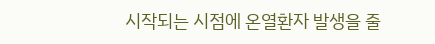시작되는 시점에 온열환자 발생을 줄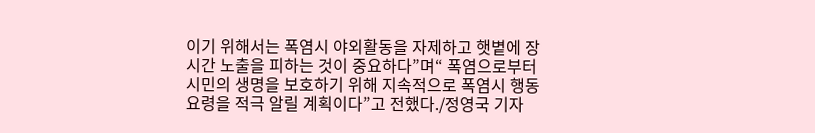이기 위해서는 폭염시 야외활동을 자제하고 햇볕에 장시간 노출을 피하는 것이 중요하다”며“ 폭염으로부터 시민의 생명을 보호하기 위해 지속적으로 폭염시 행동요령을 적극 알릴 계획이다”고 전했다./정영국 기자